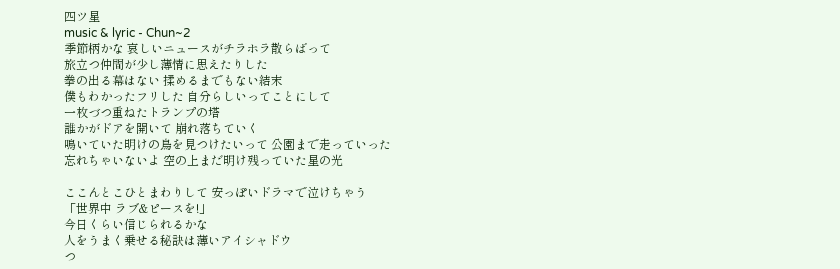四ツ星
music & lyric - Chun~2
季節柄かな 哀しいニュースがチラホラ散らばって
旅立つ仲間が少し薄情に思えたりした
拳の出る幕はない 揉めるまでもない結末
僕もわかったフリした 自分らしいってことにして
一枚づつ重ねたトランプの塔
誰かがドアを開いて 崩れ落ちていく
鳴いていた明けの鳥を見つけたいって 公園まで走っていった
忘れちゃいないよ 空の上まだ明け残っていた星の光

ここんとこひとまわりして 安っぽいドラマで泣けちゃう
「世界中 ラブ&ピースを!」
今日くらい信じられるかな
人をうまく乗せる秘訣は薄いアイシャドウ
つ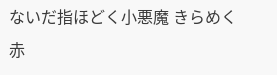ないだ指ほどく小悪魔 きらめく赤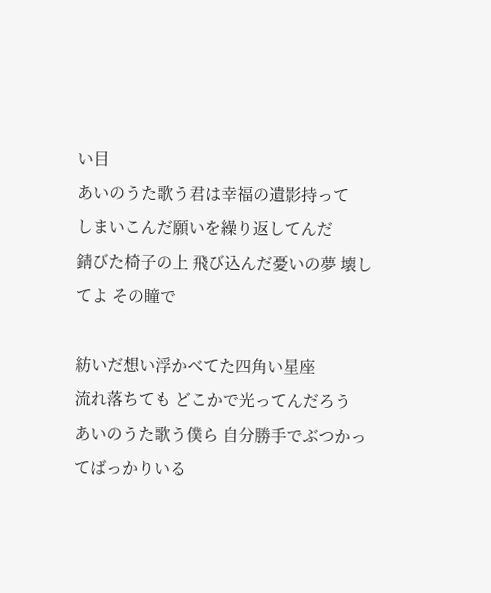い目
あいのうた歌う君は幸福の遺影持って
しまいこんだ願いを繰り返してんだ
錆びた椅子の上 飛び込んだ憂いの夢 壊してよ その瞳で

紡いだ想い浮かべてた四角い星座
流れ落ちても どこかで光ってんだろう
あいのうた歌う僕ら 自分勝手でぶつかってばっかりいる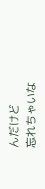んだけど
忘れちゃいな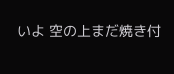いよ 空の上まだ焼き付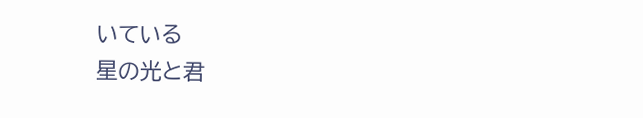いている
星の光と君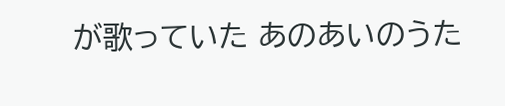が歌っていた あのあいのうた